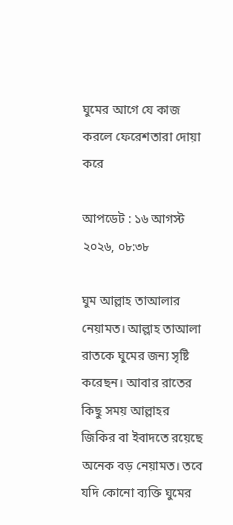ঘুমের আগে যে কাজ করলে ফেরেশতারা দোয়া করে

আপডেট : ১৬ আগস্ট ২০২৬, ০৮:৩৮

ঘুম আল্লাহ তাআলার নেয়ামত। আল্লাহ তাআলা রাতকে ঘুমের জন্য সৃষ্টি করেছন। আবার রাতের কিছু সময় আল্লাহর জিকির বা ইবাদতে রয়েছে অনেক বড় নেয়ামত। তবে যদি কোনো ব্যক্তি ঘুমের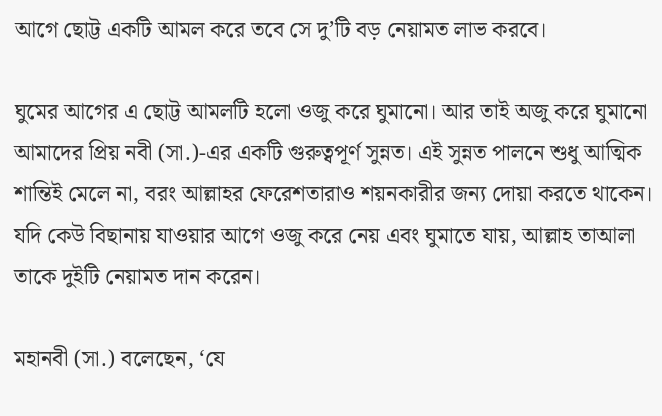আগে ছোট্ট একটি আমল করে তবে সে দু’টি বড় নেয়ামত লাভ করবে।

ঘুমের আগের এ ছোট্ট আমলটি হলো ওজু করে ঘুমানো। আর তাই অজু করে ঘুমানো আমাদের প্রিয় নবী (সা.)-এর একটি গুরুত্বপূর্ণ সুন্নত। এই সুন্নত পালনে শুধু আত্মিক শান্তিই মেলে না, বরং আল্লাহর ফেরেশতারাও শয়নকারীর জন্য দোয়া করতে থাকেন। যদি কেউ বিছানায় যাওয়ার আগে ওজু করে নেয় এবং ঘুমাতে যায়, আল্লাহ তাআলা তাকে দুইটি নেয়ামত দান করেন।

মহানবী (সা.) বলেছেন, ‘যে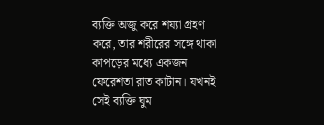ব্যক্তি অজু করে শয্যা গ্রহণ করে, তার শরীরের সঙ্গে থাকা কাপড়ের মধ্যে একজন ফেরেশতা রাত কাটান। যখনই সেই ব্যক্তি ঘুম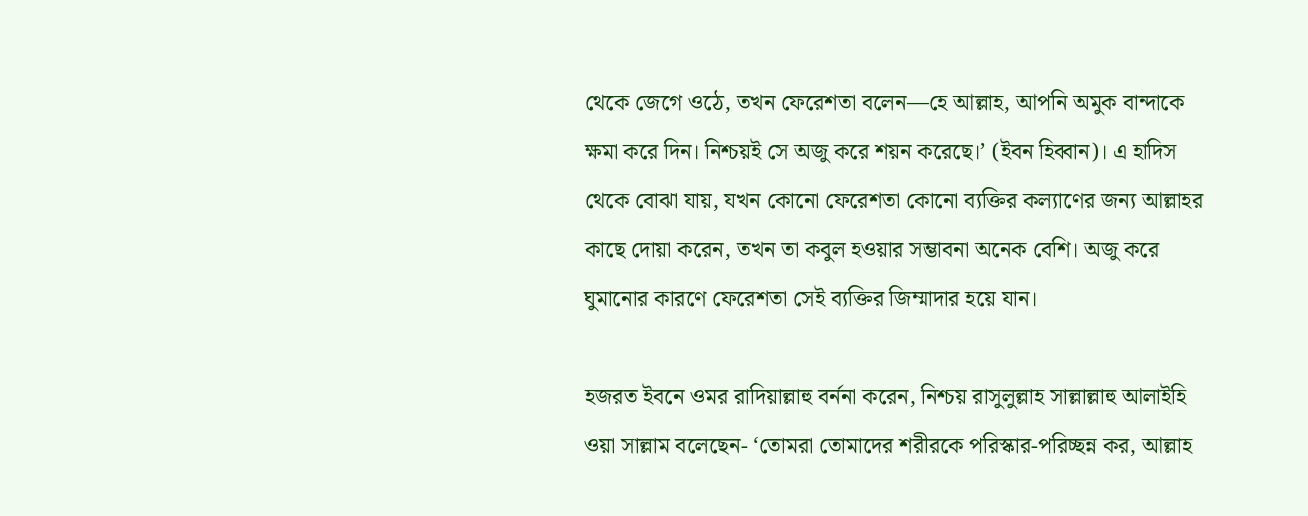থেকে জেগে ওঠে, তখন ফেরেশতা বলেন—হে আল্লাহ, আপনি অমুক বান্দাকে ক্ষমা করে দিন। নিশ্চয়ই সে অজু করে শয়ন করেছে।’ (ইবন হিব্বান)। এ হাদিস থেকে বোঝা যায়, যখন কোনো ফেরেশতা কোনো ব্যক্তির কল্যাণের জন্য আল্লাহর কাছে দোয়া করেন, তখন তা কবুল হওয়ার সম্ভাবনা অনেক বেশি। অজু করে ঘুমানোর কারণে ফেরেশতা সেই ব্যক্তির জিম্মাদার হয়ে যান।

হজরত ইবনে ওমর রাদিয়াল্লাহু বর্ননা করেন, নিশ্চয় রাসুলুল্লাহ সাল্লাল্লাহু আলাইহি ওয়া সাল্লাম বলেছেন- ‘তোমরা তোমাদের শরীরকে পরিস্কার-পরিচ্ছন্ন কর, আল্লাহ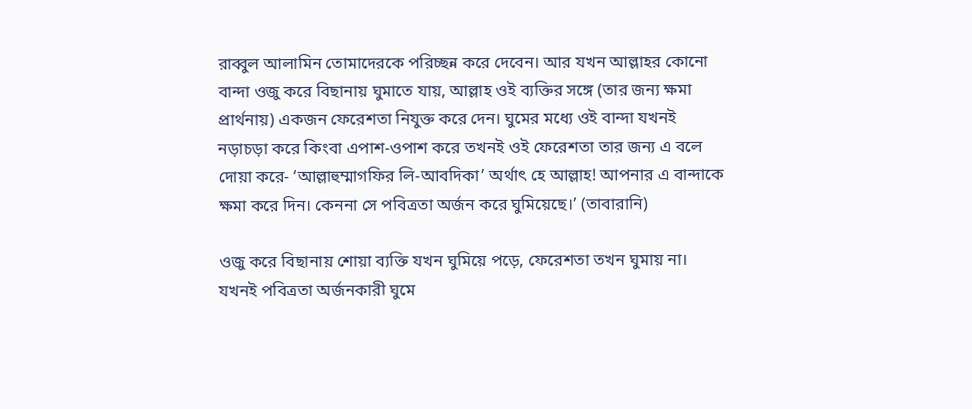রাব্বুল আলামিন তোমাদেরকে পরিচ্ছন্ন করে দেবেন। আর যখন আল্লাহর কোনো বান্দা ওজু করে বিছানায় ঘুমাতে যায়, আল্লাহ ওই ব্যক্তির সঙ্গে (তার জন্য ক্ষমা প্রার্থনায়) একজন ফেরেশতা নিযুক্ত করে দেন। ঘুমের মধ্যে ওই বান্দা যখনই নড়াচড়া করে কিংবা এপাশ-ওপাশ করে তখনই ওই ফেরেশতা তার জন্য এ বলে দোয়া করে- ‘আল্লাহুম্মাগফির লি-আবদিকা’ অর্থাৎ হে আল্লাহ! আপনার এ বান্দাকে ক্ষমা করে দিন। কেননা সে পবিত্রতা অর্জন করে ঘুমিয়েছে।’ (তাবারানি)

ওজু করে বিছানায় শোয়া ব্যক্তি যখন ঘুমিয়ে পড়ে, ফেরেশতা তখন ঘুমায় না। যখনই পবিত্রতা অর্জনকারী ঘুমে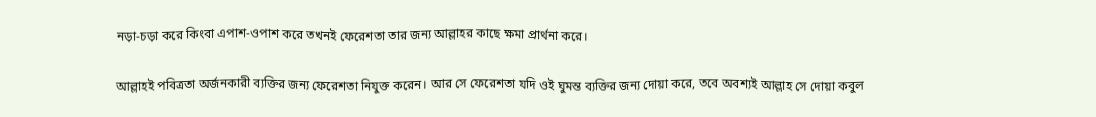নড়া-চড়া করে কিংবা এপাশ-ওপাশ করে তখনই ফেরেশতা তার জন্য আল্লাহর কাছে ক্ষমা প্রার্থনা করে।

আল্লাহই পবিত্রতা অর্জনকারী ব্যক্তির জন্য ফেরেশতা নিযুক্ত করেন। আর সে ফেরেশতা যদি ওই ঘুমন্ত ব্যক্তির জন্য দোয়া করে, তবে অবশ্যই আল্লাহ সে দোয়া কবুল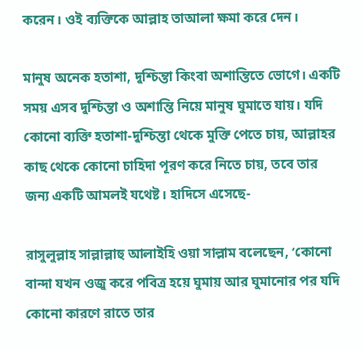করেন। ওই ব্যক্তিকে আল্লাহ তাআলা ক্ষমা করে দেন।

মানুষ অনেক হতাশা, দুশ্চিন্তা কিংবা অশান্তিতে ভোগে। একটি সময় এসব দুশ্চিন্তা ও অশান্তি নিয়ে মানুষ ঘুমাতে যায়। যদি কোনো ব্যক্তি হতাশা-দুশ্চিন্তা থেকে মুক্তি পেতে চায়, আল্লাহর কাছ থেকে কোনো চাহিদা পূরণ করে নিতে চায়, তবে তার জন্য একটি আমলই যথেষ্ট। হাদিসে এসেছে-

রাসুলুল্লাহ সাল্লাল্লাহু আলাইহি ওয়া সাল্লাম বলেছেন, ‘কোনো বান্দা যখন ওজু করে পবিত্র হয়ে ঘুমায় আর ঘুমানোর পর যদি কোনো কারণে রাতে তার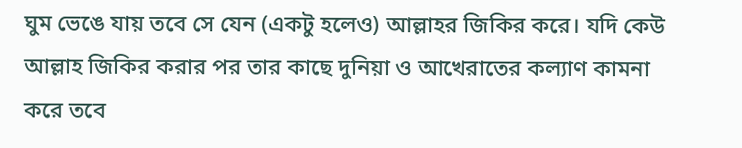ঘুম ভেঙে যায় তবে সে যেন (একটু হলেও) আল্লাহর জিকির করে। যদি কেউ আল্লাহ জিকির করার পর তার কাছে দুনিয়া ও আখেরাতের কল্যাণ কামনা করে তবে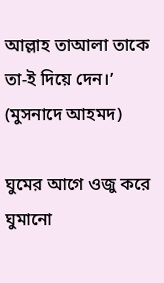আল্লাহ তাআলা তাকে তা-ই দিয়ে দেন।’ (মুসনাদে আহমদ)

ঘুমের আগে ওজু করে ঘুমানো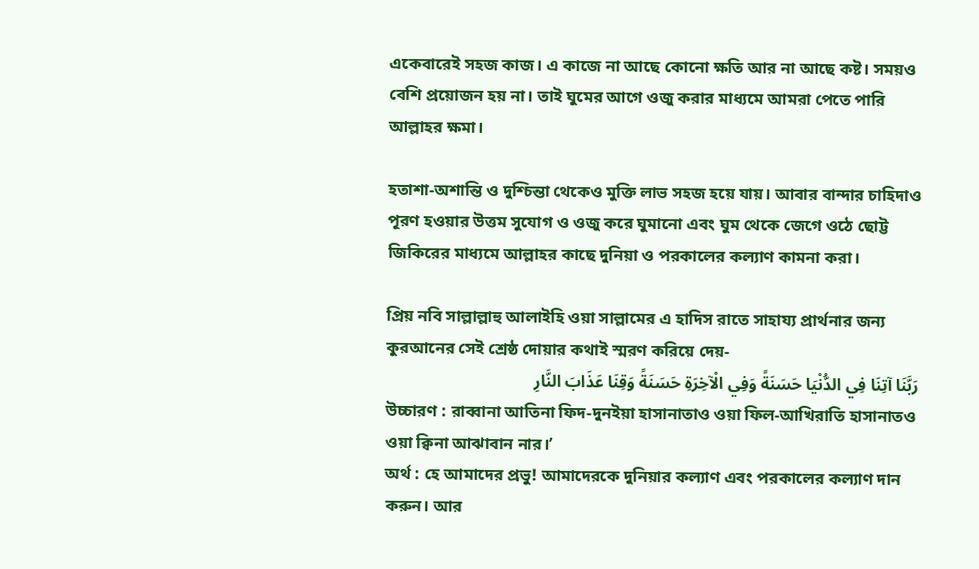একেবারেই সহজ কাজ। এ কাজে না আছে কোনো ক্ষতি আর না আছে কষ্ট। সময়ও বেশি প্রয়োজন হয় না। তাই ঘুমের আগে ওজু করার মাধ্যমে আমরা পেতে পারি আল্লাহর ক্ষমা।

হতাশা-অশান্তি ও দুশ্চিন্তা থেকেও মুক্তি লাভ সহজ হয়ে যায়। আবার বান্দার চাহিদাও পূরণ হওয়ার উত্তম সুযোগ ও ওজু করে ঘুমানো এবং ঘুম থেকে জেগে ওঠে ছোট্ট জিকিরের মাধ্যমে আল্লাহর কাছে দুনিয়া ও পরকালের কল্যাণ কামনা করা।

প্রিয় নবি সাল্লাল্লাহু আলাইহি ওয়া সাল্লামের এ হাদিস রাতে সাহায্য প্রার্থনার জন্য কুরআনের সেই শ্রেষ্ঠ দোয়ার কথাই স্মরণ করিয়ে দেয়-
رَبَّنَا آتِنَا فِي الدُّنْيَا حَسَنَةً وَفِي الْآخِرَةِ حَسَنَةً وَقِنَا عَذَابَ النَّارِ
উচ্চারণ : রাব্বানা আতিনা ফিদ-দুনইয়া হাসানাতাও ওয়া ফিল-আখিরাতি হাসানাতও ওয়া ক্বিনা আঝাবান নার।’
অর্থ : হে আমাদের প্রভু! আমাদেরকে দুনিয়ার কল্যাণ এবং পরকালের কল্যাণ দান করুন। আর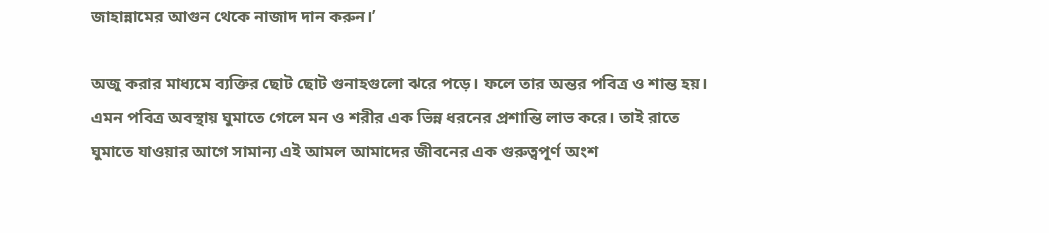জাহান্নামের আগুন থেকে নাজাদ দান করুন।’

অজু করার মাধ্যমে ব্যক্তির ছোট ছোট গুনাহগুলো ঝরে পড়ে। ফলে তার অন্তর পবিত্র ও শান্ত হয়। এমন পবিত্র অবস্থায় ঘুমাতে গেলে মন ও শরীর এক ভিন্ন ধরনের প্রশান্তি লাভ করে। তাই রাতে ঘুমাতে যাওয়ার আগে সামান্য এই আমল আমাদের জীবনের এক গুরুত্বপূর্ণ অংশ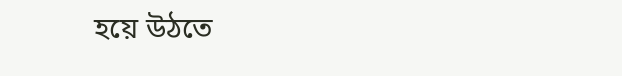হয়ে উঠতে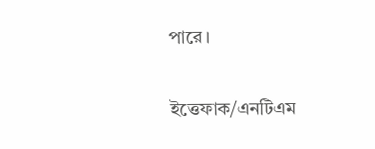পারে।

ইত্তেফাক/এনটিএম